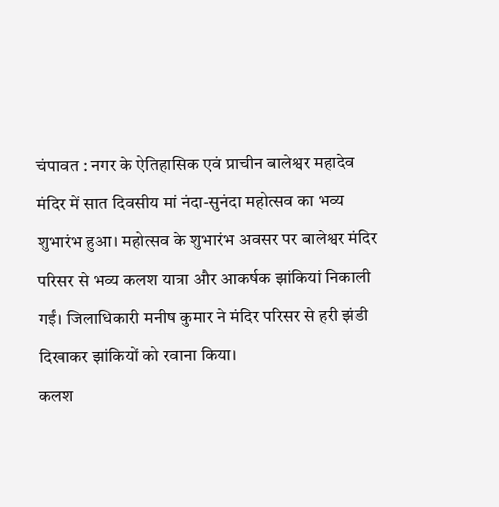चंपावत : नगर के ऐतिहासिक एवं प्राचीन बालेश्वर महादेव मंदिर में सात दिवसीय मां नंदा-सुनंदा महोत्सव का भव्य शुभारंभ हुआ। महोत्सव के शुभारंभ अवसर पर बालेश्वर मंदिर परिसर से भव्य कलश यात्रा और आकर्षक झांकियां निकाली गईं। जिलाधिकारी मनीष कुमार ने मंदिर परिसर से हरी झंडी दिखाकर झांकियों को रवाना किया।
कलश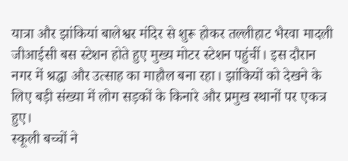यात्रा और झांकियां बालेश्वर मंदिर से शुरू होकर तल्लीहाट भैरवा मादली जीआईसी बस स्टेशन होते हुए मुख्य मोटर स्टेशन पहुंचीं। इस दौरान नगर में श्रद्धा और उत्साह का माहौल बना रहा। झांकियों को देखने के लिए बड़ी संख्या में लोग सड़कों के किनारे और प्रमुख स्थानों पर एकत्र हुए।
स्कूली बच्चों ने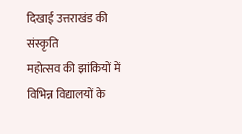दिखाई उत्तराखंड की संस्कृति
महोत्सव की झांकियों में विभिन्न विद्यालयों के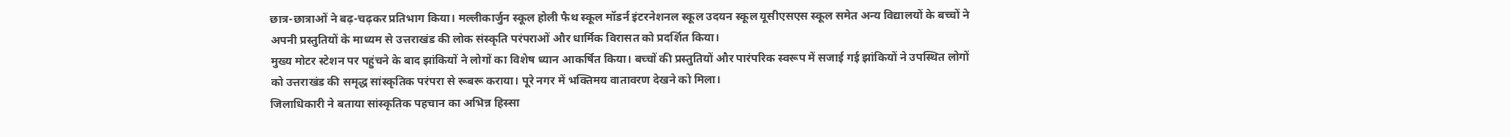छात्र-छात्राओं ने बढ़-चढ़कर प्रतिभाग किया। मल्लीकार्जुन स्कूल होली फैथ स्कूल मॉडर्न इंटरनेशनल स्कूल उदयन स्कूल यूसीएसएस स्कूल समेत अन्य विद्यालयों के बच्चों ने अपनी प्रस्तुतियों के माध्यम से उत्तराखंड की लोक संस्कृति परंपराओं और धार्मिक विरासत को प्रदर्शित किया।
मुख्य मोटर स्टेशन पर पहुंचने के बाद झांकियों ने लोगों का विशेष ध्यान आकर्षित किया। बच्चों की प्रस्तुतियों और पारंपरिक स्वरूप में सजाई गई झांकियों ने उपस्थित लोगों को उत्तराखंड की समृद्ध सांस्कृतिक परंपरा से रूबरू कराया। पूरे नगर में भक्तिमय वातावरण देखने को मिला।
जिलाधिकारी ने बताया सांस्कृतिक पहचान का अभिन्न हिस्सा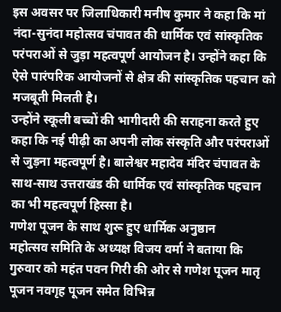इस अवसर पर जिलाधिकारी मनीष कुमार ने कहा कि मां नंदा-सुनंदा महोत्सव चंपावत की धार्मिक एवं सांस्कृतिक परंपराओं से जुड़ा महत्वपूर्ण आयोजन है। उन्होंने कहा कि ऐसे पारंपरिक आयोजनों से क्षेत्र की सांस्कृतिक पहचान को मजबूती मिलती है।
उन्होंने स्कूली बच्चों की भागीदारी की सराहना करते हुए कहा कि नई पीढ़ी का अपनी लोक संस्कृति और परंपराओं से जुड़ना महत्वपूर्ण है। बालेश्वर महादेव मंदिर चंपावत के साथ-साथ उत्तराखंड की धार्मिक एवं सांस्कृतिक पहचान का भी महत्वपूर्ण हिस्सा है।
गणेश पूजन के साथ शुरू हुए धार्मिक अनुष्ठान
महोत्सव समिति के अध्यक्ष विजय वर्मा ने बताया कि गुरुवार को महंत पवन गिरी की ओर से गणेश पूजन मातृ पूजन नवगृह पूजन समेत विभिन्न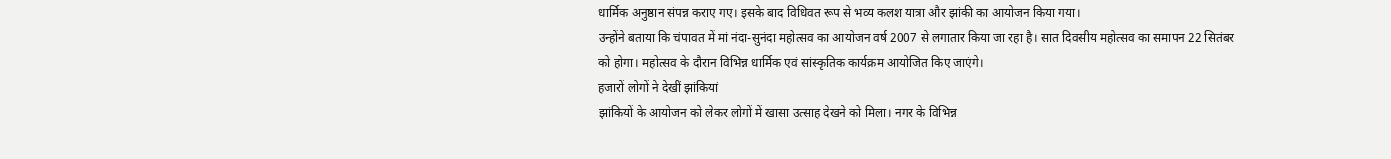धार्मिक अनुष्ठान संपन्न कराए गए। इसके बाद विधिवत रूप से भव्य कलश यात्रा और झांकी का आयोजन किया गया।
उन्होंने बताया कि चंपावत में मां नंदा-सुनंदा महोत्सव का आयोजन वर्ष 2007 से लगातार किया जा रहा है। सात दिवसीय महोत्सव का समापन 22 सितंबर को होगा। महोत्सव के दौरान विभिन्न धार्मिक एवं सांस्कृतिक कार्यक्रम आयोजित किए जाएंगे।
हजारों लोगों ने देखीं झांकियां
झांकियों के आयोजन को लेकर लोगों में खासा उत्साह देखने को मिला। नगर के विभिन्न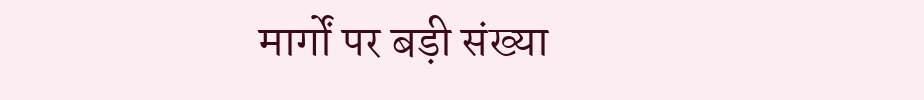मार्गों पर बड़ी संख्या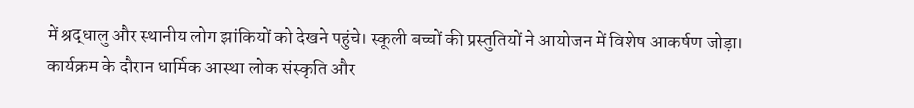में श्रद्धालु और स्थानीय लोग झांकियों को देखने पहुंचे। स्कूली बच्चों की प्रस्तुतियों ने आयोजन में विशेष आकर्षण जोड़ा।
कार्यक्रम के दौरान धार्मिक आस्था लोक संस्कृति और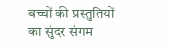बच्चों की प्रस्तुतियों का सुंदर संगम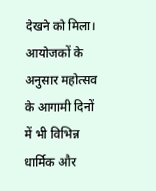देखने को मिला। आयोजकों के अनुसार महोत्सव के आगामी दिनों में भी विभिन्न धार्मिक और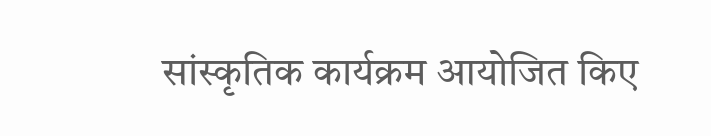सांस्कृतिक कार्यक्रम आयोजित किए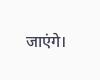जाएंगे।